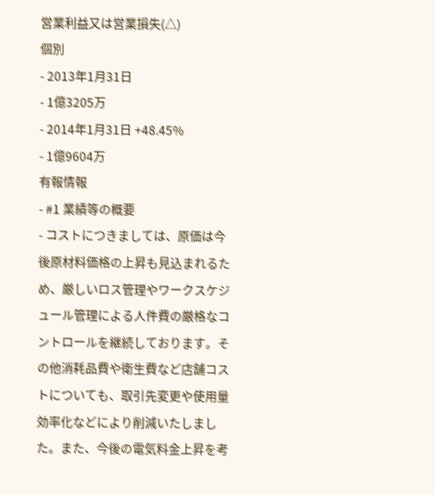営業利益又は営業損失(△)
個別
- 2013年1月31日
- 1億3205万
- 2014年1月31日 +48.45%
- 1億9604万
有報情報
- #1 業績等の概要
- コストにつきましては、原価は今後原材料価格の上昇も見込まれるため、厳しいロス管理やワークスケジュール管理による人件費の厳格なコントロールを継続しております。その他消耗品費や衛生費など店舗コストについても、取引先変更や使用量効率化などにより削減いたしました。また、今後の電気料金上昇を考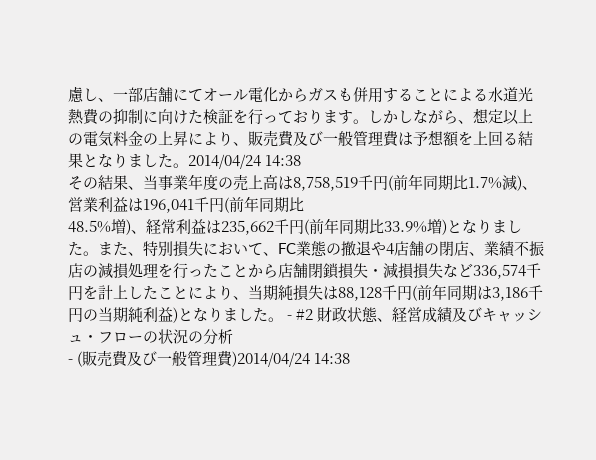慮し、一部店舗にてオール電化からガスも併用することによる水道光熱費の抑制に向けた検証を行っております。しかしながら、想定以上の電気料金の上昇により、販売費及び一般管理費は予想額を上回る結果となりました。2014/04/24 14:38
その結果、当事業年度の売上高は8,758,519千円(前年同期比1.7%減)、営業利益は196,041千円(前年同期比
48.5%増)、経常利益は235,662千円(前年同期比33.9%増)となりました。また、特別損失において、FC業態の撤退や4店舗の閉店、業績不振店の減損処理を行ったことから店舗閉鎖損失・減損損失など336,574千円を計上したことにより、当期純損失は88,128千円(前年同期は3,186千円の当期純利益)となりました。 - #2 財政状態、経営成績及びキャッシュ・フローの状況の分析
- (販売費及び一般管理費)2014/04/24 14:38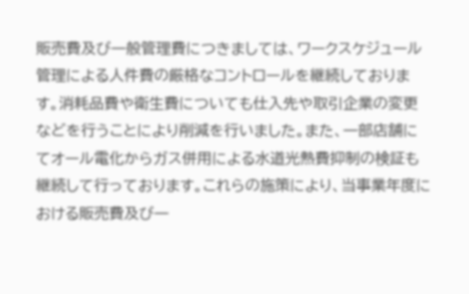販売費及び一般管理費につきましては、ワークスケジュール管理による人件費の厳格なコントロールを継続しております。消耗品費や衛生費についても仕入先や取引企業の変更などを行うことにより削減を行いました。また、一部店舗にてオール電化からガス併用による水道光熱費抑制の検証も継続して行っております。これらの施策により、当事業年度における販売費及び一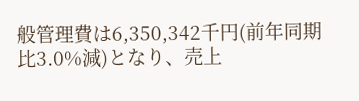般管理費は6,350,342千円(前年同期比3.0%減)となり、売上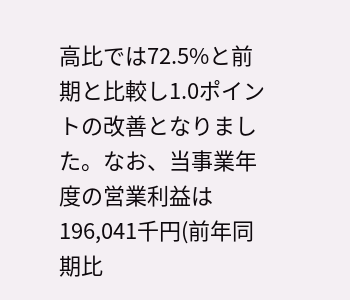高比では72.5%と前期と比較し1.0ポイントの改善となりました。なお、当事業年度の営業利益は196,041千円(前年同期比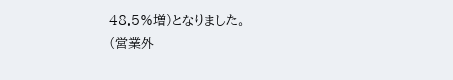48.5%増)となりました。
(営業外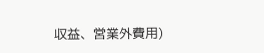収益、営業外費用)